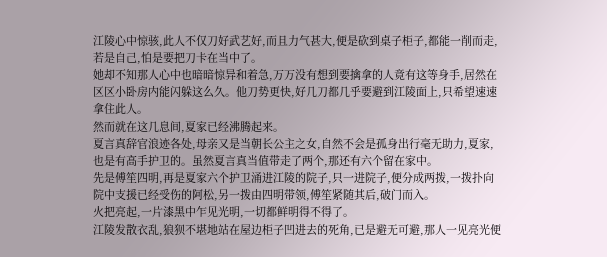江陵心中惊骇,此人不仅刀好武艺好,而且力气甚大,便是砍到桌子柜子,都能一削而走,若是自己,怕是要把刀卡在当中了。
她却不知那人心中也暗暗惊异和着急,万万没有想到要擒拿的人竟有这等身手,居然在区区小卧房内能闪躲这么久。他刀势更快,好几刀都几乎要避到江陵面上,只希望速速拿住此人。
然而就在这几息间,夏家已经沸腾起来。
夏言真辞官浪迹各处,母亲又是当朝长公主之女,自然不会是孤身出行毫无助力,夏家,也是有高手护卫的。虽然夏言真当值带走了两个,那还有六个留在家中。
先是傅笙四明,再是夏家六个护卫涌进江陵的院子,只一进院子,便分成两拨,一拨扑向院中支援已经受伤的阿松,另一拨由四明带领,傅笙紧随其后,破门而入。
火把亮起,一片漆黑中乍见光明,一切都鲜明得不得了。
江陵发散衣乱,狼狈不堪地站在屋边柜子凹进去的死角,已是避无可避,那人一见亮光便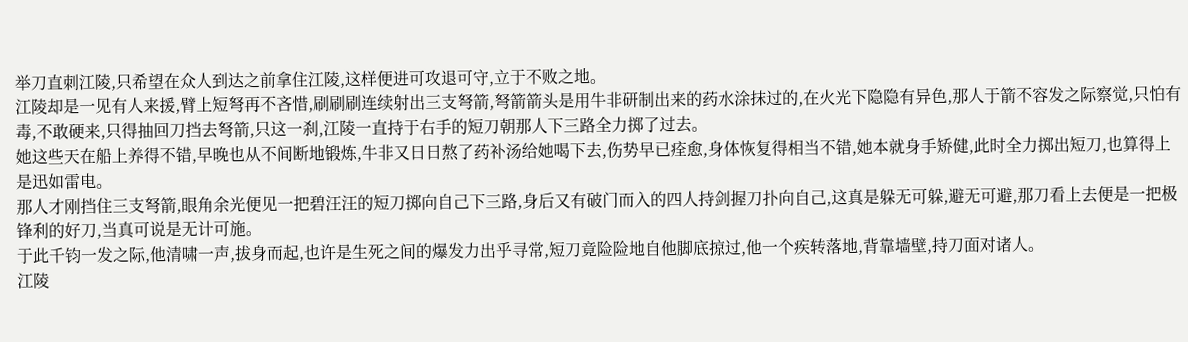举刀直刺江陵,只希望在众人到达之前拿住江陵,这样便进可攻退可守,立于不败之地。
江陵却是一见有人来援,臂上短弩再不吝惜,刷刷刷连续射出三支弩箭,弩箭箭头是用牛非研制出来的药水涂抹过的,在火光下隐隐有异色,那人于箭不容发之际察觉,只怕有毒,不敢硬来,只得抽回刀挡去弩箭,只这一刹,江陵一直持于右手的短刀朝那人下三路全力掷了过去。
她这些天在船上养得不错,早晚也从不间断地锻炼,牛非又日日熬了药补汤给她喝下去,伤势早已痊愈,身体恢复得相当不错,她本就身手矫健,此时全力掷出短刀,也算得上是迅如雷电。
那人才刚挡住三支弩箭,眼角余光便见一把碧汪汪的短刀掷向自己下三路,身后又有破门而入的四人持剑握刀扑向自己,这真是躲无可躲,避无可避,那刀看上去便是一把极锋利的好刀,当真可说是无计可施。
于此千钧一发之际,他清啸一声,拔身而起,也许是生死之间的爆发力出乎寻常,短刀竟险险地自他脚底掠过,他一个疾转落地,背靠墙壁,持刀面对诸人。
江陵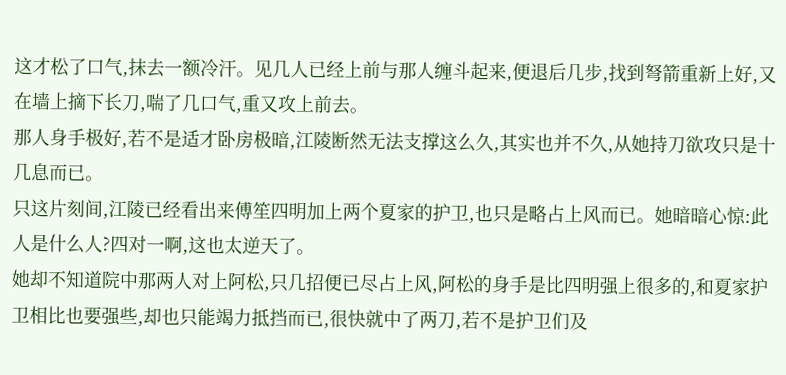这才松了口气,抹去一额冷汗。见几人已经上前与那人缠斗起来,便退后几步,找到弩箭重新上好,又在墙上摘下长刀,喘了几口气,重又攻上前去。
那人身手极好,若不是适才卧房极暗,江陵断然无法支撑这么久,其实也并不久,从她持刀欲攻只是十几息而已。
只这片刻间,江陵已经看出来傅笙四明加上两个夏家的护卫,也只是略占上风而已。她暗暗心惊:此人是什么人?四对一啊,这也太逆天了。
她却不知道院中那两人对上阿松,只几招便已尽占上风,阿松的身手是比四明强上很多的,和夏家护卫相比也要强些,却也只能竭力抵挡而已,很快就中了两刀,若不是护卫们及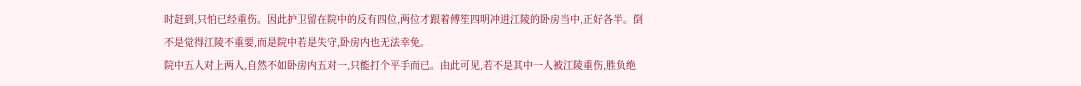时赶到,只怕已经重伤。因此护卫留在院中的反有四位,两位才跟着傅笙四明冲进江陵的卧房当中,正好各半。倒不是觉得江陵不重要,而是院中若是失守,卧房内也无法幸免。
院中五人对上两人,自然不如卧房内五对一,只能打个平手而已。由此可见,若不是其中一人被江陵重伤,胜负绝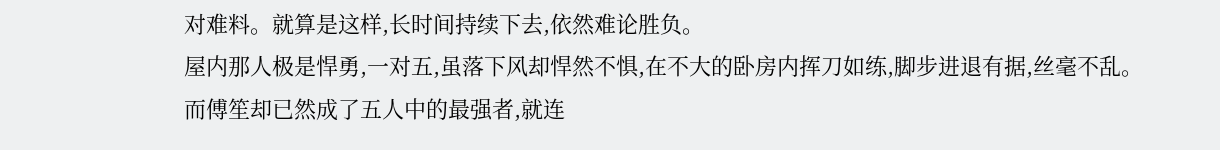对难料。就算是这样,长时间持续下去,依然难论胜负。
屋内那人极是悍勇,一对五,虽落下风却悍然不惧,在不大的卧房内挥刀如练,脚步进退有据,丝毫不乱。而傅笙却已然成了五人中的最强者,就连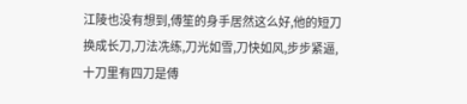江陵也没有想到,傅笙的身手居然这么好,他的短刀换成长刀,刀法冼练,刀光如雪,刀快如风,步步紧逼,十刀里有四刀是傅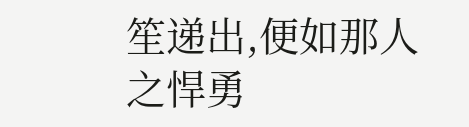笙递出,便如那人之悍勇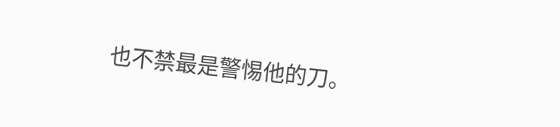也不禁最是警惕他的刀。